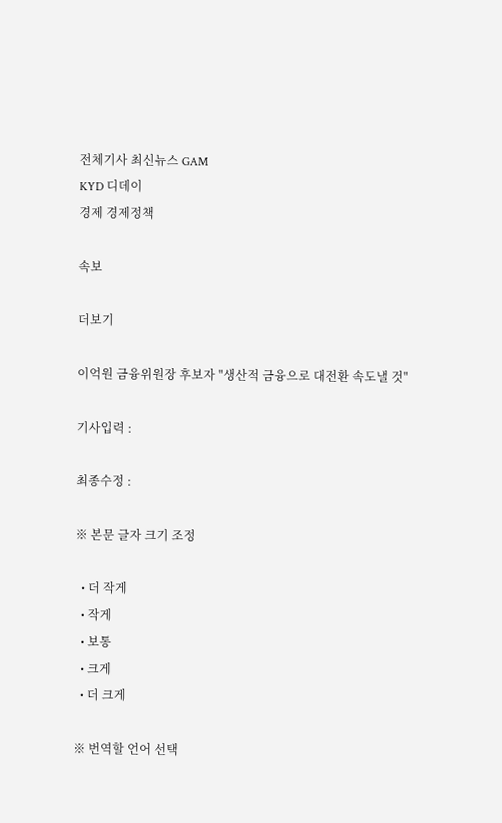전체기사 최신뉴스 GAM
KYD 디데이
경제 경제정책

속보

더보기

이억원 금융위원장 후보자 "생산적 금융으로 대전환 속도낼 것"

기사입력 :

최종수정 :

※ 본문 글자 크기 조정

  • 더 작게
  • 작게
  • 보통
  • 크게
  • 더 크게

※ 번역할 언어 선택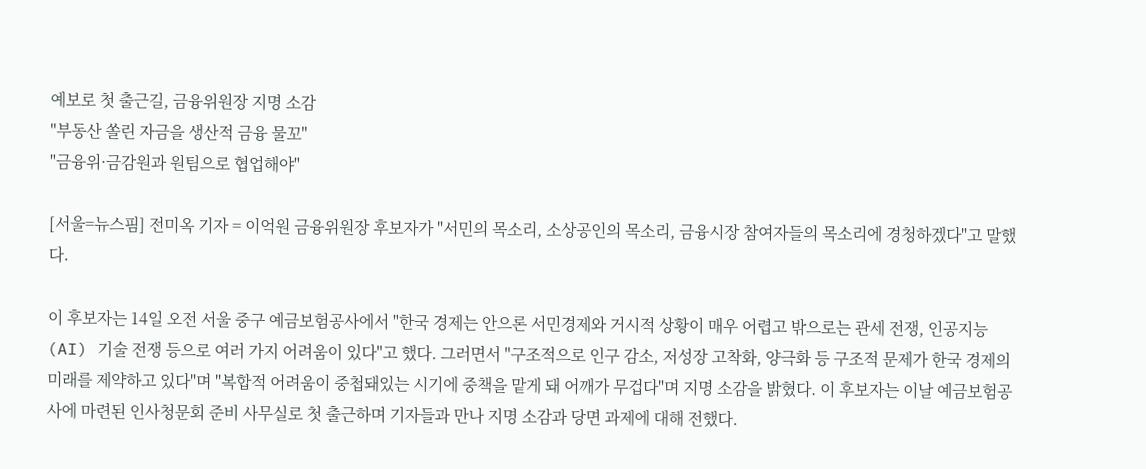예보로 첫 출근길, 금융위원장 지명 소감
"부동산 쏠린 자금을 생산적 금융 물꼬"
"금융위·금감원과 원팀으로 협업해야"

[서울=뉴스핌] 전미옥 기자 = 이억원 금융위원장 후보자가 "서민의 목소리, 소상공인의 목소리, 금융시장 참여자들의 목소리에 경청하겠다"고 말했다.

이 후보자는 14일 오전 서울 중구 예금보험공사에서 "한국 경제는 안으론 서민경제와 거시적 상황이 매우 어렵고 밖으로는 관세 전쟁, 인공지능(AI) 기술 전쟁 등으로 여러 가지 어려움이 있다"고 했다. 그러면서 "구조적으로 인구 감소, 저성장 고착화, 양극화 등 구조적 문제가 한국 경제의 미래를 제약하고 있다"며 "복합적 어려움이 중첩돼있는 시기에 중책을 맡게 돼 어깨가 무겁다"며 지명 소감을 밝혔다. 이 후보자는 이날 예금보험공사에 마련된 인사청문회 준비 사무실로 첫 출근하며 기자들과 만나 지명 소감과 당면 과제에 대해 전했다.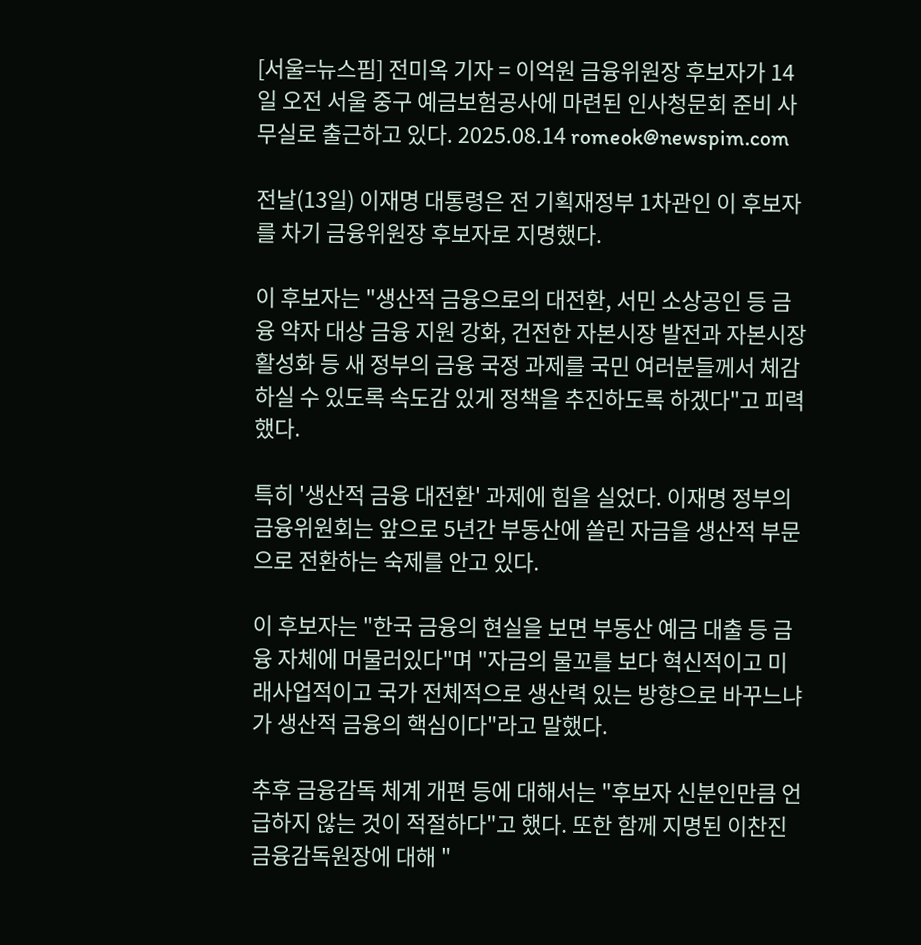[서울=뉴스핌] 전미옥 기자 = 이억원 금융위원장 후보자가 14일 오전 서울 중구 예금보험공사에 마련된 인사청문회 준비 사무실로 출근하고 있다. 2025.08.14 romeok@newspim.com

전날(13일) 이재명 대통령은 전 기획재정부 1차관인 이 후보자를 차기 금융위원장 후보자로 지명했다.

이 후보자는 "생산적 금융으로의 대전환, 서민 소상공인 등 금융 약자 대상 금융 지원 강화, 건전한 자본시장 발전과 자본시장 활성화 등 새 정부의 금융 국정 과제를 국민 여러분들께서 체감하실 수 있도록 속도감 있게 정책을 추진하도록 하겠다"고 피력했다.

특히 '생산적 금융 대전환' 과제에 힘을 실었다. 이재명 정부의 금융위원회는 앞으로 5년간 부동산에 쏠린 자금을 생산적 부문으로 전환하는 숙제를 안고 있다.

이 후보자는 "한국 금융의 현실을 보면 부동산 예금 대출 등 금융 자체에 머물러있다"며 "자금의 물꼬를 보다 혁신적이고 미래사업적이고 국가 전체적으로 생산력 있는 방향으로 바꾸느냐가 생산적 금융의 핵심이다"라고 말했다.

추후 금융감독 체계 개편 등에 대해서는 "후보자 신분인만큼 언급하지 않는 것이 적절하다"고 했다. 또한 함께 지명된 이찬진 금융감독원장에 대해 "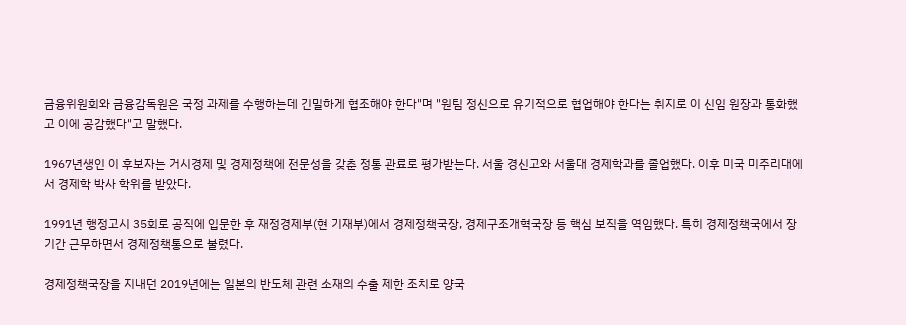금융위원회와 금융감독원은 국정 과제를 수행하는데 긴밀하게 협조해야 한다"며 "원팀 정신으로 유기적으로 협업해야 한다는 취지로 이 신임 원장과 통화했고 이에 공감했다"고 말했다.

1967년생인 이 후보자는 거시경제 및 경제정책에 전문성을 갖춘 정통 관료로 평가받는다. 서울 경신고와 서울대 경제학과를 졸업했다. 이후 미국 미주리대에서 경제학 박사 학위를 받았다.

1991년 행정고시 35회로 공직에 입문한 후 재정경제부(현 기재부)에서 경제정책국장, 경제구조개혁국장 등 핵심 보직을 역임했다. 특히 경제정책국에서 장기간 근무하면서 경제정책통으로 불렸다.

경제정책국장을 지내던 2019년에는 일본의 반도체 관련 소재의 수출 제한 조치로 양국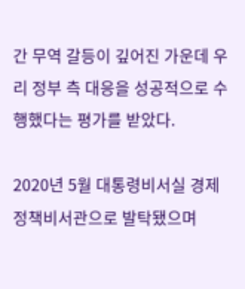간 무역 갈등이 깊어진 가운데 우리 정부 측 대응을 성공적으로 수행했다는 평가를 받았다.

2020년 5월 대통령비서실 경제정책비서관으로 발탁됐으며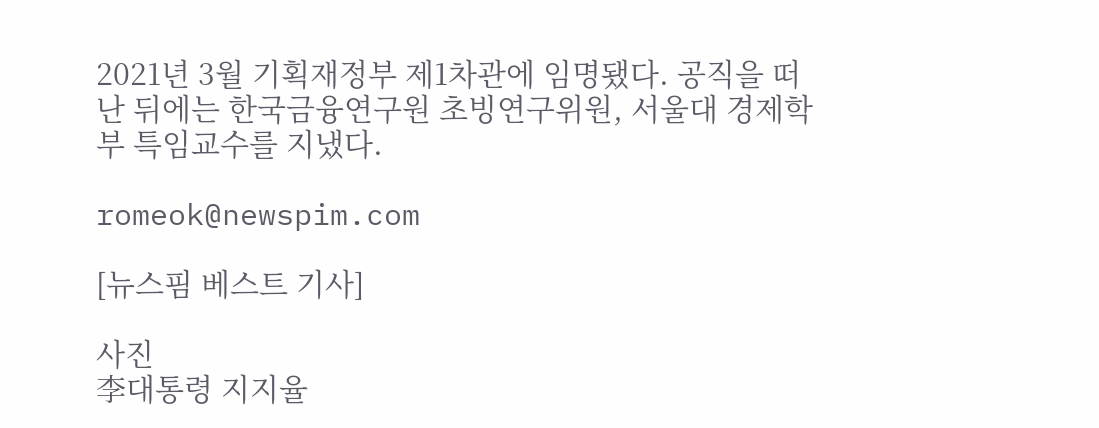2021년 3월 기획재정부 제1차관에 임명됐다. 공직을 떠난 뒤에는 한국금융연구원 초빙연구위원, 서울대 경제학부 특임교수를 지냈다.

romeok@newspim.com

[뉴스핌 베스트 기사]

사진
李대통령 지지율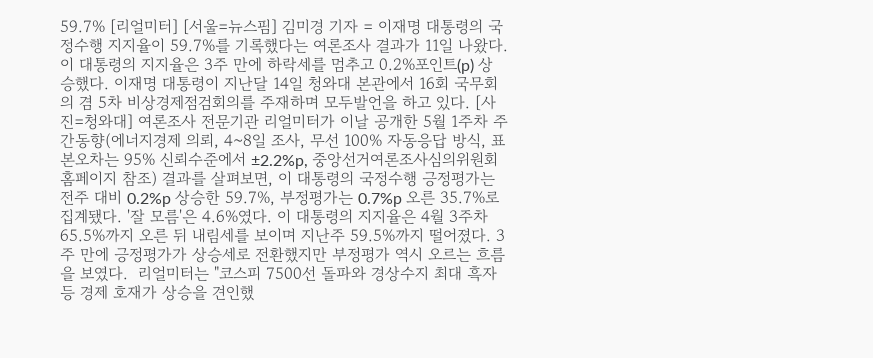59.7% [리얼미터] [서울=뉴스핌] 김미경 기자 = 이재명 대통령의 국정수행 지지율이 59.7%를 기록했다는 여론조사 결과가 11일 나왔다. 이 대통령의 지지율은 3주 만에 하락세를 멈추고 0.2%포인트(p) 상승했다. 이재명 대통령이 지난달 14일 청와대 본관에서 16회 국무회의 겸 5차 비상경제점검회의를 주재하며 모두발언을 하고 있다. [사진=청와대] 여론조사 전문기관 리얼미터가 이날 공개한 5월 1주차 주간동향(에너지경제 의뢰, 4~8일 조사, 무선 100% 자동응답 방식, 표본오차는 95% 신뢰수준에서 ±2.2%p, 중앙선거여론조사심의위원회 홈페이지 참조) 결과를 살펴보면, 이 대통령의 국정수행 긍정평가는 전주 대비 0.2%p 상승한 59.7%, 부정평가는 0.7%p 오른 35.7%로 집계됐다. '잘 모름'은 4.6%였다. 이 대통령의 지지율은 4월 3주차 65.5%까지 오른 뒤 내림세를 보이며 지난주 59.5%까지 떨어졌다. 3주 만에 긍정평가가 상승세로 전환했지만 부정평가 역시 오르는 흐름을 보였다.  리얼미터는 "코스피 7500선 돌파와 경상수지 최대 흑자 등 경제 호재가 상승을 견인했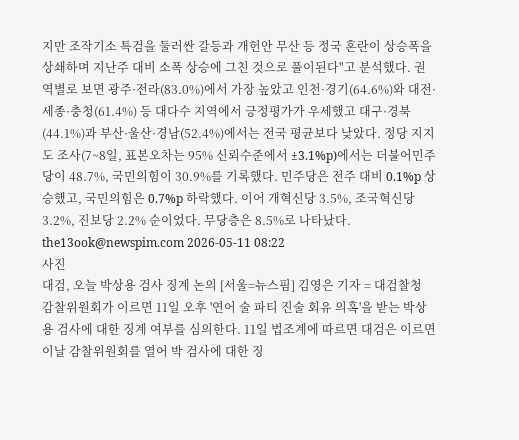지만 조작기소 특검을 둘러싼 갈등과 개헌안 무산 등 정국 혼란이 상승폭을 상쇄하며 지난주 대비 소폭 상승에 그친 것으로 풀이된다"고 분석했다. 권역별로 보면 광주·전라(83.0%)에서 가장 높았고 인천·경기(64.6%)와 대전·세종·충청(61.4%) 등 대다수 지역에서 긍정평가가 우세했고 대구·경북(44.1%)과 부산·울산·경남(52.4%)에서는 전국 평균보다 낮았다. 정당 지지도 조사(7~8일, 표본오차는 95% 신뢰수준에서 ±3.1%p)에서는 더불어민주당이 48.7%, 국민의힘이 30.9%를 기록했다. 민주당은 전주 대비 0.1%p 상승했고, 국민의힘은 0.7%p 하락했다. 이어 개혁신당 3.5%, 조국혁신당 3.2%, 진보당 2.2% 순이었다. 무당층은 8.5%로 나타났다.  the13ook@newspim.com 2026-05-11 08:22
사진
대검, 오늘 박상용 검사 징계 논의 [서울=뉴스핌] 김영은 기자 = 대검찰청 감찰위원회가 이르면 11일 오후 '연어 술 파티 진술 회유 의혹'을 받는 박상용 검사에 대한 징계 여부를 심의한다. 11일 법조계에 따르면 대검은 이르면 이날 감찰위원회를 열어 박 검사에 대한 징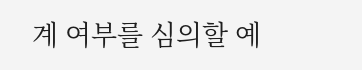계 여부를 심의할 예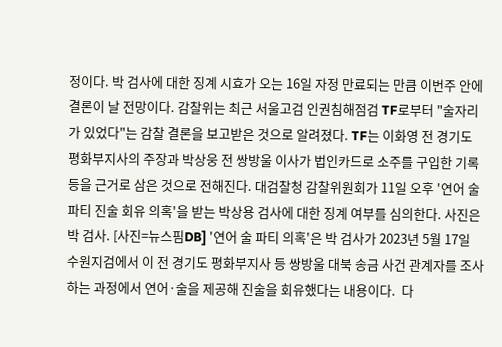정이다. 박 검사에 대한 징계 시효가 오는 16일 자정 만료되는 만큼 이번주 안에 결론이 날 전망이다. 감찰위는 최근 서울고검 인권침해점검 TF로부터 "술자리가 있었다"는 감찰 결론을 보고받은 것으로 알려졌다. TF는 이화영 전 경기도 평화부지사의 주장과 박상웅 전 쌍방울 이사가 법인카드로 소주를 구입한 기록 등을 근거로 삼은 것으로 전해진다. 대검찰청 감찰위원회가 11일 오후 '연어 술 파티 진술 회유 의혹'을 받는 박상용 검사에 대한 징계 여부를 심의한다. 사진은 박 검사. [사진=뉴스핌DB] '연어 술 파티 의혹'은 박 검사가 2023년 5월 17일 수원지검에서 이 전 경기도 평화부지사 등 쌍방울 대북 송금 사건 관계자를 조사하는 과정에서 연어·술을 제공해 진술을 회유했다는 내용이다.  다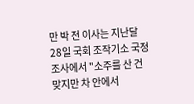만 박 전 이사는 지난달 28일 국회 조작기소 국정조사에서 "소주를 산 건 맞지만 차 안에서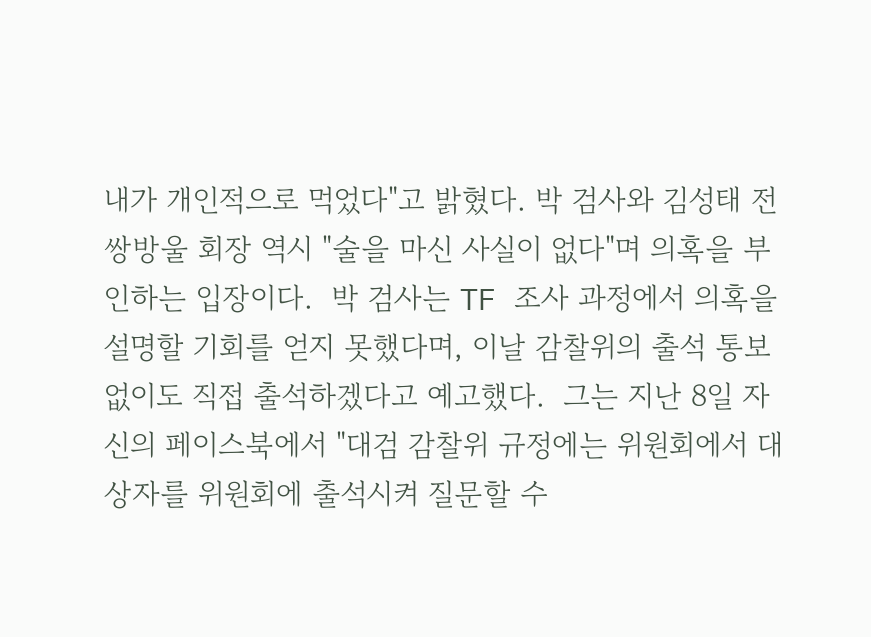내가 개인적으로 먹었다"고 밝혔다. 박 검사와 김성태 전 쌍방울 회장 역시 "술을 마신 사실이 없다"며 의혹을 부인하는 입장이다.  박 검사는 TF 조사 과정에서 의혹을 설명할 기회를 얻지 못했다며, 이날 감찰위의 출석 통보 없이도 직접 출석하겠다고 예고했다.  그는 지난 8일 자신의 페이스북에서 "대검 감찰위 규정에는 위원회에서 대상자를 위원회에 출석시켜 질문할 수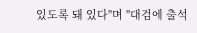있도록 돼 있다"며 "대검에 출석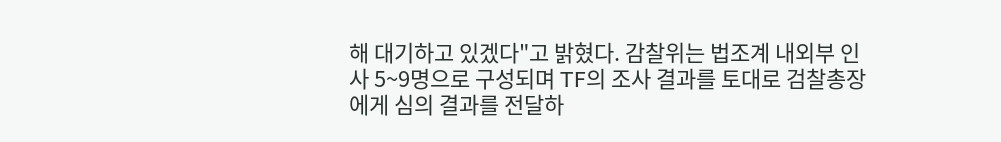해 대기하고 있겠다"고 밝혔다. 감찰위는 법조계 내외부 인사 5~9명으로 구성되며 TF의 조사 결과를 토대로 검찰총장에게 심의 결과를 전달하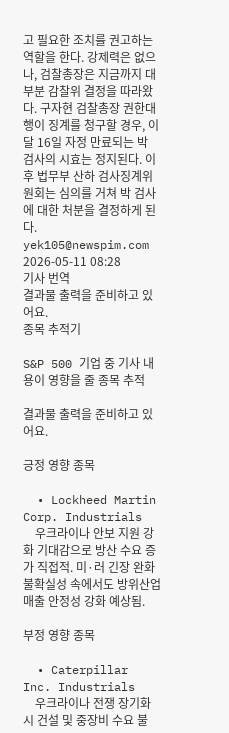고 필요한 조치를 권고하는 역할을 한다. 강제력은 없으나, 검찰총장은 지금까지 대부분 감찰위 결정을 따라왔다. 구자현 검찰총장 권한대행이 징계를 청구할 경우, 이달 16일 자정 만료되는 박 검사의 시효는 정지된다. 이후 법무부 산하 검사징계위원회는 심의를 거쳐 박 검사에 대한 처분을 결정하게 된다.  yek105@newspim.com 2026-05-11 08:28
기사 번역
결과물 출력을 준비하고 있어요.
종목 추적기

S&P 500 기업 중 기사 내용이 영향을 줄 종목 추적

결과물 출력을 준비하고 있어요.

긍정 영향 종목

  • Lockheed Martin Corp. Industrials
    우크라이나 안보 지원 강화 기대감으로 방산 수요 증가 직접적. 미·러 긴장 완화 불확실성 속에서도 방위산업 매출 안정성 강화 예상됨.

부정 영향 종목

  • Caterpillar Inc. Industrials
    우크라이나 전쟁 장기화 시 건설 및 중장비 수요 불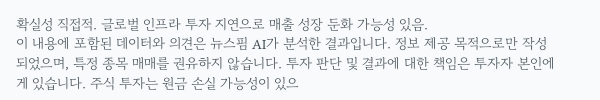확실성 직접적. 글로벌 인프라 투자 지연으로 매출 성장 둔화 가능성 있음.
이 내용에 포함된 데이터와 의견은 뉴스핌 AI가 분석한 결과입니다. 정보 제공 목적으로만 작성되었으며, 특정 종목 매매를 권유하지 않습니다. 투자 판단 및 결과에 대한 책임은 투자자 본인에게 있습니다. 주식 투자는 원금 손실 가능성이 있으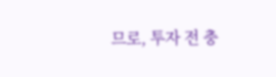므로, 투자 전 충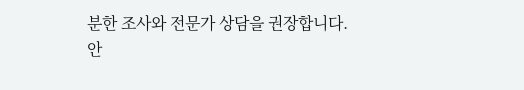분한 조사와 전문가 상담을 권장합니다.
안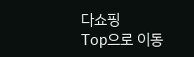다쇼핑
Top으로 이동